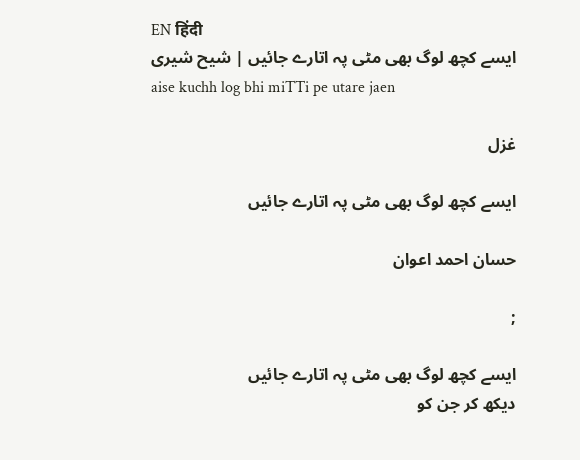EN हिंदी
ایسے کچھ لوگ بھی مٹی پہ اتارے جائیں | شیح شیری
aise kuchh log bhi miTTi pe utare jaen

غزل

ایسے کچھ لوگ بھی مٹی پہ اتارے جائیں

حسان احمد اعوان

;

ایسے کچھ لوگ بھی مٹی پہ اتارے جائیں
دیکھ کر جن کو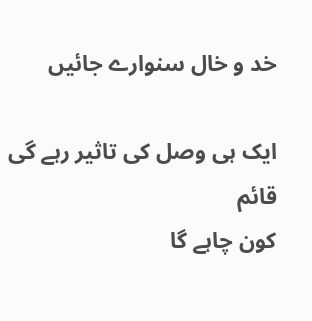خد و خال سنوارے جائیں

ایک ہی وصل کی تاثیر رہے گی قائم
کون چاہے گا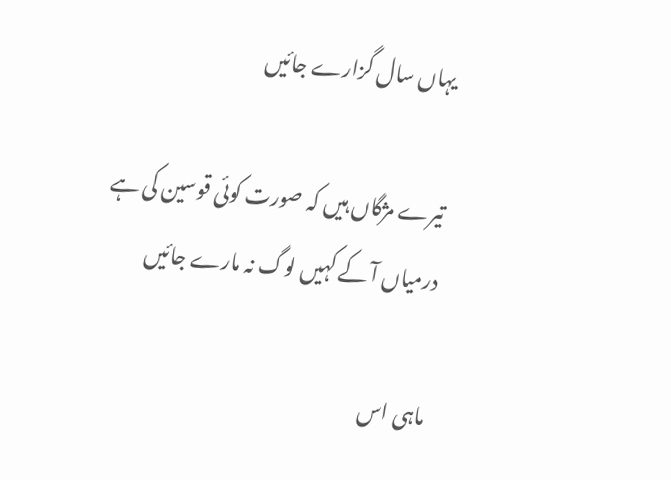یہاں سال گزارے جائیں

تیرے مژگاں ہیں کہ صورت کوئی قوسین کی ہے
درمیاں آ کے کہیں لوگ نہ مارے جائیں

ماہی اس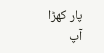پار کھڑا آپ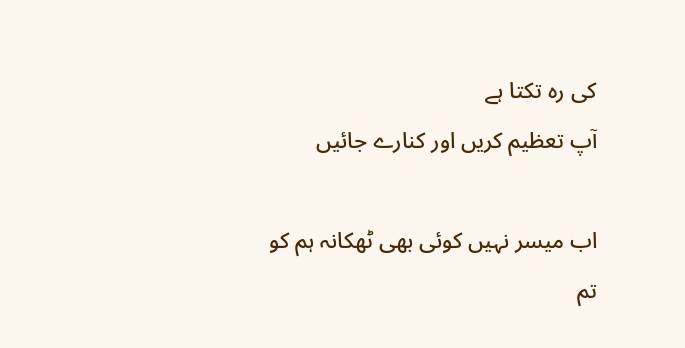کی رہ تکتا ہے
آپ تعظیم کریں اور کنارے جائیں

اب میسر نہیں کوئی بھی ٹھکانہ ہم کو
تم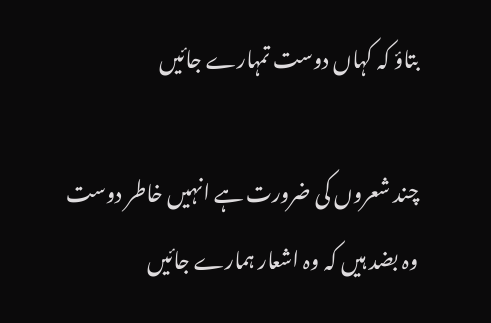بتاؤ کہ کہاں دوست تمہارے جائیں

چند شعروں کی ضرورت ہے انہیں خاطر دوست
وہ بضد ہیں کہ وہ اشعار ہمارے جائیں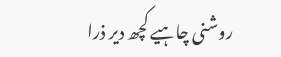روشنی چاہیے کچھ دیر ذرا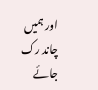اور ہمیں
چاند رک جائے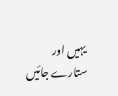یہیں اور ستارے جائیں